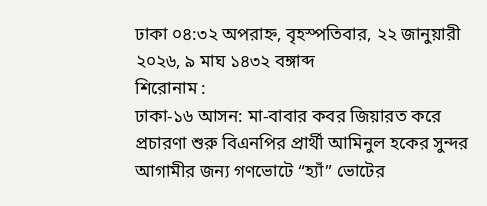ঢাকা ০৪:৩২ অপরাহ্ন, বৃহস্পতিবার, ২২ জানুয়ারী ২০২৬, ৯ মাঘ ১৪৩২ বঙ্গাব্দ
শিরোনাম :
ঢাকা-১৬ আসন: মা-বাবার কবর জিয়ারত করে প্রচারণা শুরু বিএনপির প্রার্থী আমিনুল হকের সুন্দর আগামীর জন্য গণভোটে “হ্যাঁ” ভোটের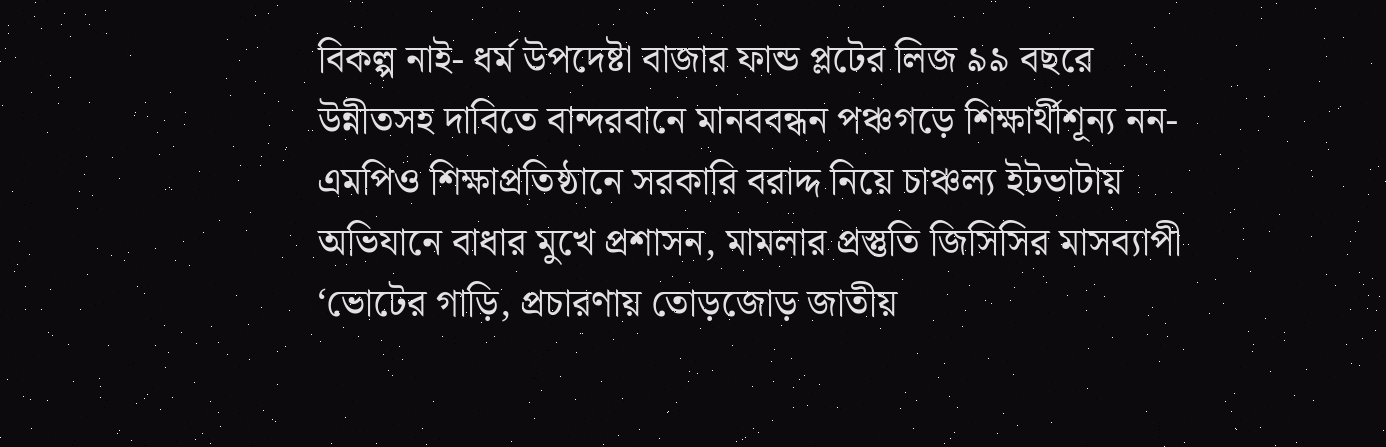বিকল্প নাই- ধর্ম উপদেষ্টা বাজার ফান্ড প্লটের লিজ ৯৯ বছরে উন্নীতসহ দাবিতে বান্দরবানে মানববন্ধন পঞ্চগড়ে শিক্ষার্থীশূন্য নন-এমপিও শিক্ষাপ্রতিষ্ঠানে সরকারি বরাদ্দ নিয়ে চাঞ্চল্য ইটভাটায় অভিযানে বাধার মুখে প্রশাসন, মামলার প্রস্তুতি জিসিসির মাসব্যাপী ‘ভোটের গাড়ি, প্রচারণায় তোড়জোড় জাতীয়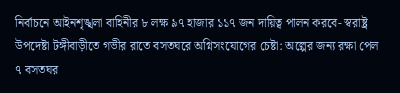নির্বাচনে আইনশৃঙ্খলা বাহিনীর ৮ লক্ষ ৯৭ হাজার ১১৭ জন দায়িত্ব পালন করবে- স্বরাষ্ট্র উপদেষ্টা টঙ্গীবাড়ীতে গভীর রাতে বসতঘরে অগ্নিসংযোগের চেষ্টা: অল্পের জন্য রক্ষা পেল ৭ বসতঘর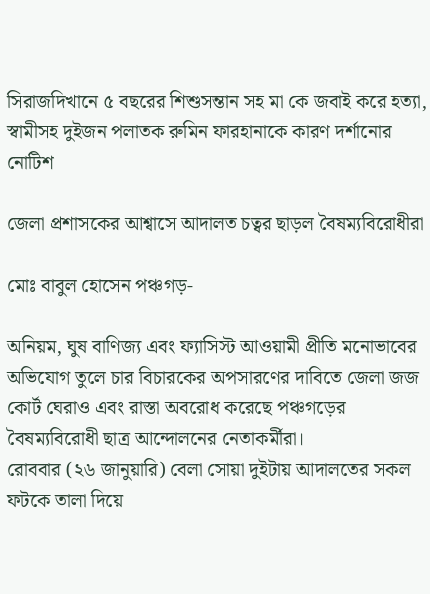সিরাজদিখানে ৫ বছরের শিশুসন্তান সহ মা কে জবাই করে হত্যা, স্বামীসহ দুইজন পলাতক রুমিন ফারহানাকে কারণ দর্শানোর নোটিশ

জেলা প্রশাসকের আশ্বাসে আদালত চত্বর ছাড়ল বৈষম্যবিরোধীরা

মোঃ বাবুল হোসেন পঞ্চগড়-

অনিয়ম, ঘুষ বাণিজ্য এবং ফ্যাসিস্ট আওয়ামী প্রীতি মনোভাবের অভিযোগ তুলে চার বিচারকের অপসারণের দাবিতে জেলা জজ কোর্ট ঘেরাও এবং রাস্তা অবরোধ করেছে পঞ্চগড়ের বৈষম্যবিরোধী ছাত্র আন্দোলনের নেতাকর্মীরা।
রোববার (২৬ জানুয়ারি) বেলা সোয়া দুইটায় আদালতের সকল ফটকে তালা দিয়ে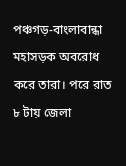পঞ্চগড়-বাংলাবান্ধা মহাসড়ক অবরোধ করে তারা। পরে রাত ৮ টায় জেলা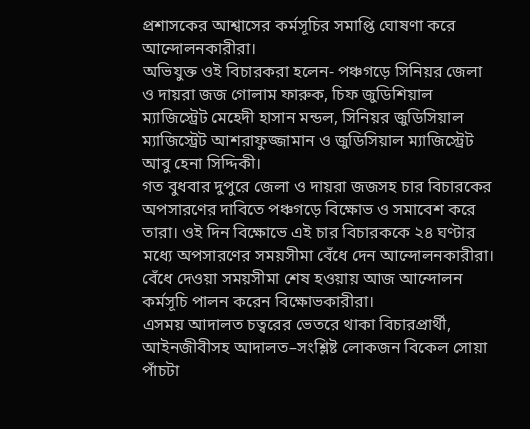প্রশাসকের আশ্বাসের কর্মসূচির সমাপ্তি ঘোষণা করে আন্দোলনকারীরা।
অভিযুক্ত ওই বিচারকরা হলেন- পঞ্চগড়ে সিনিয়র জেলা ও দায়রা জজ গোলাম ফারুক, চিফ জুডিশিয়াল ম্যাজিস্ট্রেট মেহেদী হাসান মন্ডল, সিনিয়র জুডিসিয়াল ম্যাজিস্ট্রেট আশরাফুজ্জামান ও জুডিসিয়াল ম্যাজিস্ট্রেট আবু হেনা সিদ্দিকী।
গত বুধবার দুপুরে জেলা ও দায়রা জজসহ চার বিচারকের অপসারণের দাবিতে পঞ্চগড়ে বিক্ষোভ ও সমাবেশ করে তারা। ওই দিন বিক্ষোভে এই চার বিচারককে ২৪ ঘণ্টার মধ্যে অপসারণের সময়সীমা বেঁধে দেন আন্দোলনকারীরা। বেঁধে দেওয়া সময়সীমা শেষ হওয়ায় আজ আন্দোলন কর্মসূচি পালন করেন বিক্ষোভকারীরা।
এসময় আদালত চত্বরের ভেতরে থাকা বিচারপ্রার্থী, আইনজীবীসহ আদালত–সংশ্লিষ্ট লোকজন বিকেল সোয়া পাঁচটা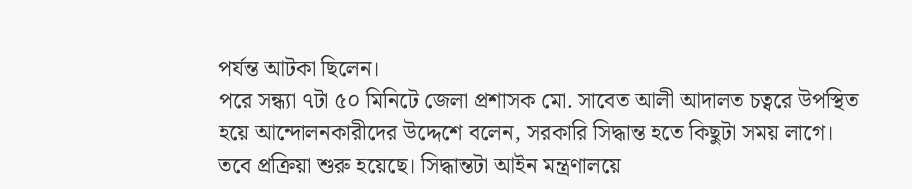পর্যন্ত আটকা ছিলেন।
পরে সন্ধ্যা ৭টা ৫০ মিনিটে জেলা প্রশাসক মো. সাবেত আলী আদালত চত্বরে উপস্থিত হয়ে আন্দোলনকারীদের উদ্দেশে বলেন, সরকারি সিদ্ধান্ত হতে কিছুটা সময় লাগে। তবে প্রক্রিয়া শুরু হয়েছে। সিদ্ধান্তটা আইন মন্ত্রণালয়ে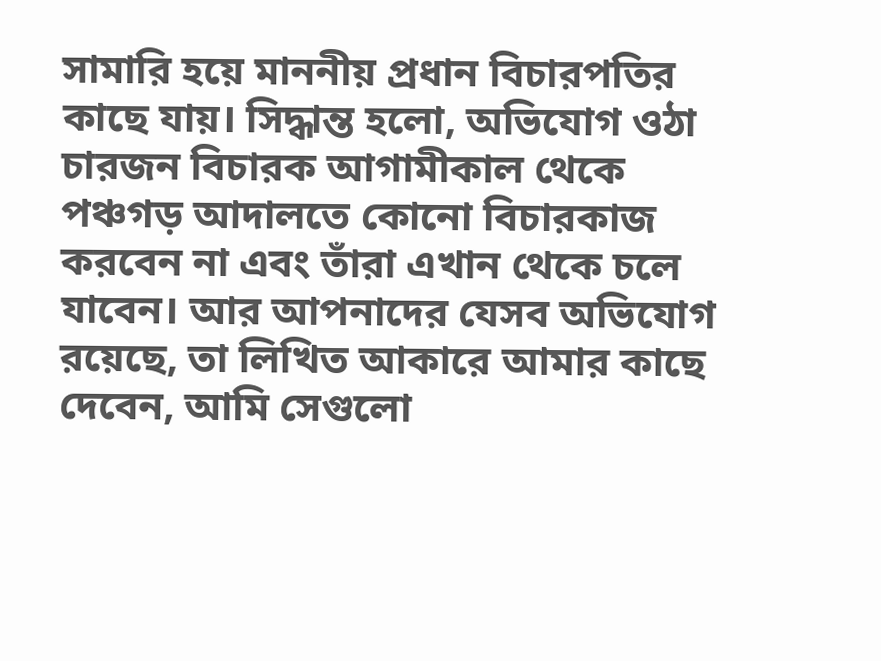সামারি হয়ে মাননীয় প্রধান বিচারপতির কাছে যায়। সিদ্ধান্ত হলো, অভিযোগ ওঠা চারজন বিচারক আগামীকাল থেকে পঞ্চগড় আদালতে কোনো বিচারকাজ করবেন না এবং তাঁরা এখান থেকে চলে যাবেন। আর আপনাদের যেসব অভিযোগ রয়েছে, তা লিখিত আকারে আমার কাছে দেবেন, আমি সেগুলো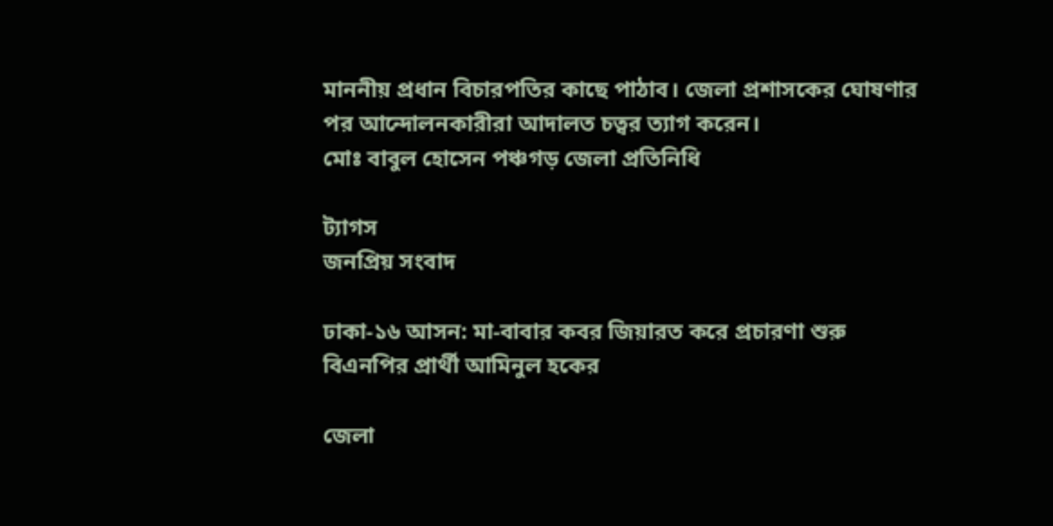মাননীয় প্রধান বিচারপতির কাছে পাঠাব। জেলা প্রশাসকের ঘোষণার পর আন্দোলনকারীরা আদালত চত্বর ত্যাগ করেন।
মোঃ বাবুল হোসেন পঞ্চগড় জেলা প্রতিনিধি

ট্যাগস
জনপ্রিয় সংবাদ

ঢাকা-১৬ আসন: মা-বাবার কবর জিয়ারত করে প্রচারণা শুরু বিএনপির প্রার্থী আমিনুল হকের

জেলা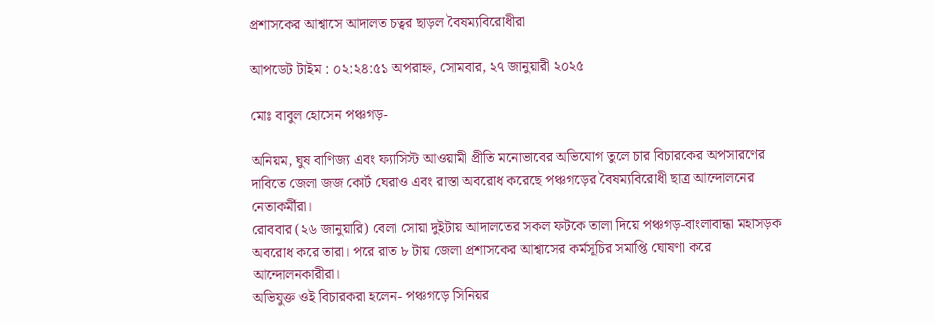প্রশাসকের আশ্বাসে আদালত চত্বর ছাড়ল বৈষম্যবিরোধীরা

আপডেট টাইম : ০২:২৪:৫১ অপরাহ্ন, সোমবার, ২৭ জানুয়ারী ২০২৫

মোঃ বাবুল হোসেন পঞ্চগড়-

অনিয়ম, ঘুষ বাণিজ্য এবং ফ্যাসিস্ট আওয়ামী প্রীতি মনোভাবের অভিযোগ তুলে চার বিচারকের অপসারণের দাবিতে জেলা জজ কোর্ট ঘেরাও এবং রাস্তা অবরোধ করেছে পঞ্চগড়ের বৈষম্যবিরোধী ছাত্র আন্দোলনের নেতাকর্মীরা।
রোববার (২৬ জানুয়ারি) বেলা সোয়া দুইটায় আদালতের সকল ফটকে তালা দিয়ে পঞ্চগড়-বাংলাবান্ধা মহাসড়ক অবরোধ করে তারা। পরে রাত ৮ টায় জেলা প্রশাসকের আশ্বাসের কর্মসূচির সমাপ্তি ঘোষণা করে আন্দোলনকারীরা।
অভিযুক্ত ওই বিচারকরা হলেন- পঞ্চগড়ে সিনিয়র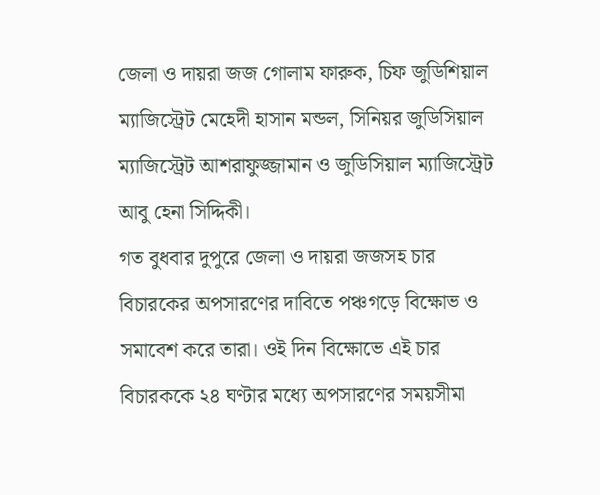জেলা ও দায়রা জজ গোলাম ফারুক, চিফ জুডিশিয়াল ম্যাজিস্ট্রেট মেহেদী হাসান মন্ডল, সিনিয়র জুডিসিয়াল ম্যাজিস্ট্রেট আশরাফুজ্জামান ও জুডিসিয়াল ম্যাজিস্ট্রেট আবু হেনা সিদ্দিকী।
গত বুধবার দুপুরে জেলা ও দায়রা জজসহ চার বিচারকের অপসারণের দাবিতে পঞ্চগড়ে বিক্ষোভ ও সমাবেশ করে তারা। ওই দিন বিক্ষোভে এই চার বিচারককে ২৪ ঘণ্টার মধ্যে অপসারণের সময়সীমা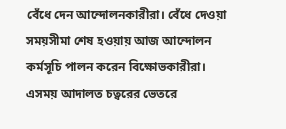বেঁধে দেন আন্দোলনকারীরা। বেঁধে দেওয়া সময়সীমা শেষ হওয়ায় আজ আন্দোলন কর্মসূচি পালন করেন বিক্ষোভকারীরা।
এসময় আদালত চত্বরের ভেতরে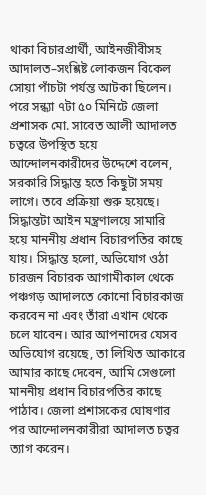থাকা বিচারপ্রার্থী, আইনজীবীসহ আদালত–সংশ্লিষ্ট লোকজন বিকেল সোয়া পাঁচটা পর্যন্ত আটকা ছিলেন।
পরে সন্ধ্যা ৭টা ৫০ মিনিটে জেলা প্রশাসক মো. সাবেত আলী আদালত চত্বরে উপস্থিত হয়ে আন্দোলনকারীদের উদ্দেশে বলেন, সরকারি সিদ্ধান্ত হতে কিছুটা সময় লাগে। তবে প্রক্রিয়া শুরু হয়েছে। সিদ্ধান্তটা আইন মন্ত্রণালয়ে সামারি হয়ে মাননীয় প্রধান বিচারপতির কাছে যায়। সিদ্ধান্ত হলো, অভিযোগ ওঠা চারজন বিচারক আগামীকাল থেকে পঞ্চগড় আদালতে কোনো বিচারকাজ করবেন না এবং তাঁরা এখান থেকে চলে যাবেন। আর আপনাদের যেসব অভিযোগ রয়েছে, তা লিখিত আকারে আমার কাছে দেবেন, আমি সেগুলো মাননীয় প্রধান বিচারপতির কাছে পাঠাব। জেলা প্রশাসকের ঘোষণার পর আন্দোলনকারীরা আদালত চত্বর ত্যাগ করেন।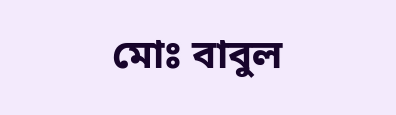মোঃ বাবুল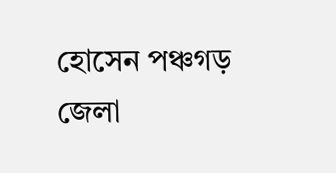হোসেন পঞ্চগড় জেলা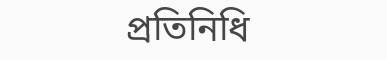প্রতিনিধি